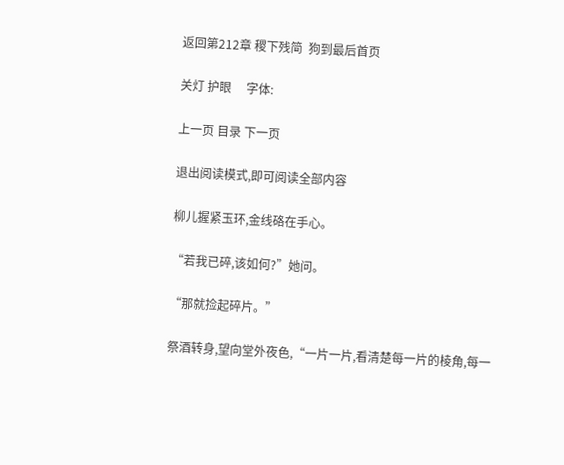返回第212章 稷下残简  狗到最后首页

关灯 护眼     字体:

上一页 目录 下一页

退出阅读模式,即可阅读全部内容

柳儿握紧玉环,金线硌在手心。

“若我已碎,该如何?”她问。

“那就捡起碎片。”

祭酒转身,望向堂外夜色,“一片一片,看清楚每一片的棱角,每一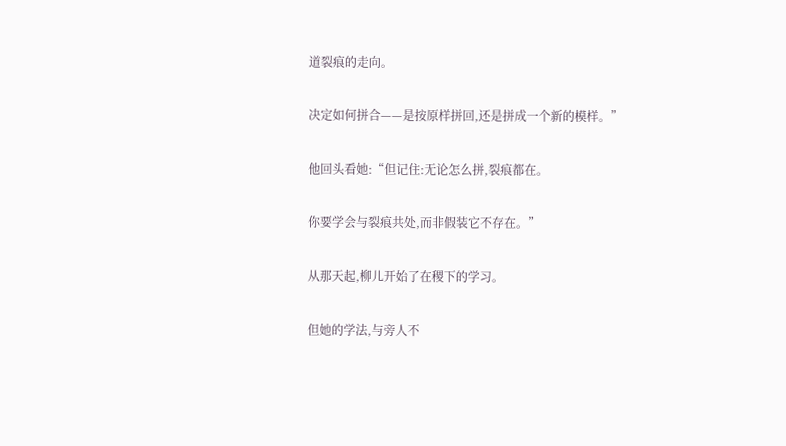道裂痕的走向。

决定如何拼合——是按原样拼回,还是拼成一个新的模样。”

他回头看她:“但记住:无论怎么拼,裂痕都在。

你要学会与裂痕共处,而非假装它不存在。”

从那天起,柳儿开始了在稷下的学习。

但她的学法,与旁人不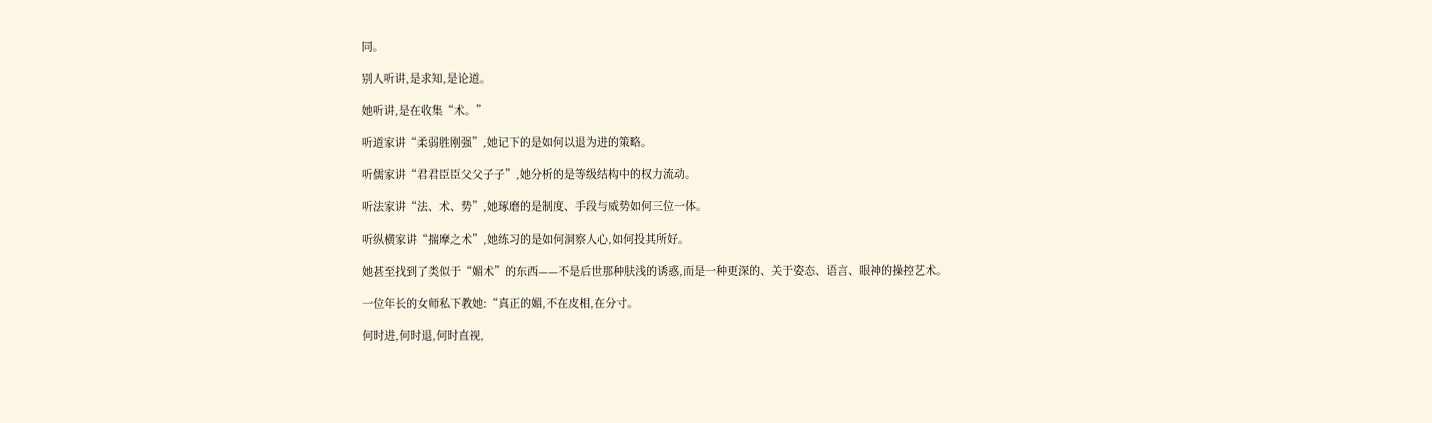同。

别人听讲,是求知,是论道。

她听讲,是在收集“术。”

听道家讲“柔弱胜刚强”,她记下的是如何以退为进的策略。

听儒家讲“君君臣臣父父子子”,她分析的是等级结构中的权力流动。

听法家讲“法、术、势”,她琢磨的是制度、手段与威势如何三位一体。

听纵横家讲“揣摩之术”,她练习的是如何洞察人心,如何投其所好。

她甚至找到了类似于“媚术”的东西——不是后世那种肤浅的诱惑,而是一种更深的、关于姿态、语言、眼神的操控艺术。

一位年长的女师私下教她:“真正的媚,不在皮相,在分寸。

何时进,何时退,何时直视,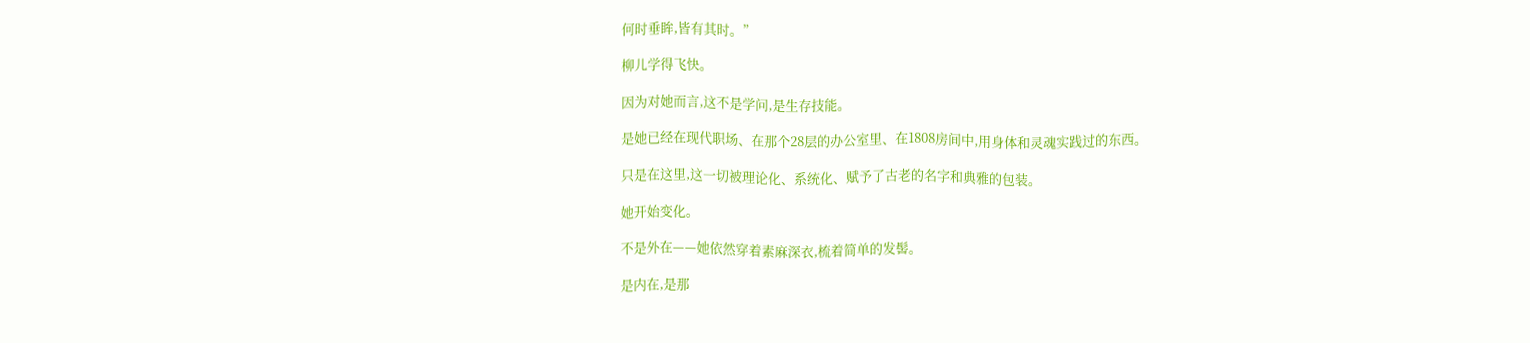何时垂眸,皆有其时。”

柳儿学得飞快。

因为对她而言,这不是学问,是生存技能。

是她已经在现代职场、在那个28层的办公室里、在1808房间中,用身体和灵魂实践过的东西。

只是在这里,这一切被理论化、系统化、赋予了古老的名字和典雅的包装。

她开始变化。

不是外在——她依然穿着素麻深衣,梳着简单的发髻。

是内在,是那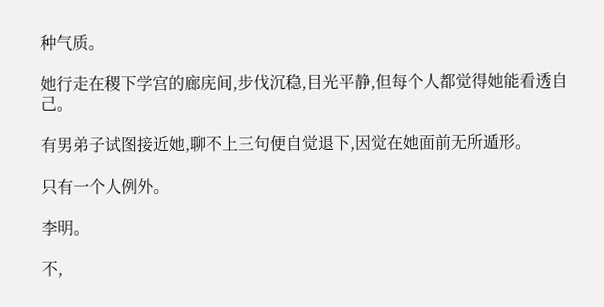种气质。

她行走在稷下学宫的廊庑间,步伐沉稳,目光平静,但每个人都觉得她能看透自己。

有男弟子试图接近她,聊不上三句便自觉退下,因觉在她面前无所遁形。

只有一个人例外。

李明。

不,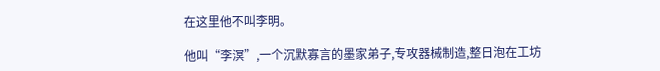在这里他不叫李明。

他叫“李溟”,一个沉默寡言的墨家弟子,专攻器械制造,整日泡在工坊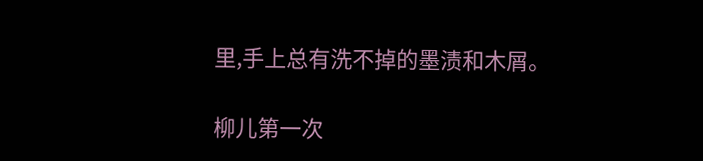里,手上总有洗不掉的墨渍和木屑。

柳儿第一次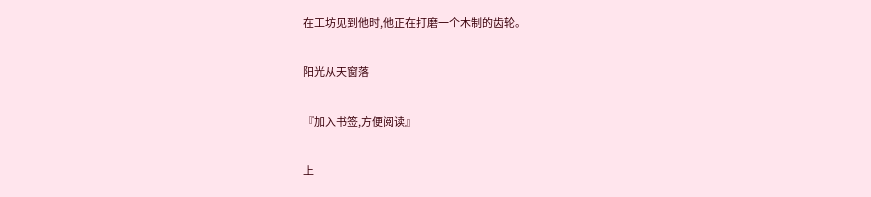在工坊见到他时,他正在打磨一个木制的齿轮。

阳光从天窗落

『加入书签,方便阅读』

上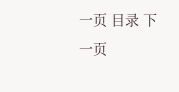一页 目录 下一页